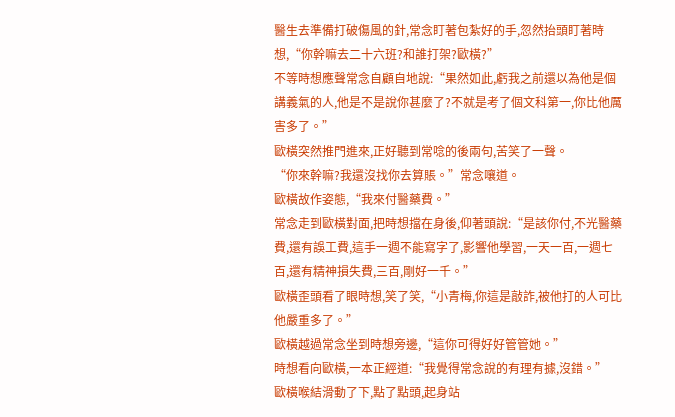醫生去準備打破傷風的針,常念盯著包紮好的手,忽然抬頭盯著時想,“你幹嘛去二十六班?和誰打架?歐橫?”
不等時想應聲常念自顧自地說:“果然如此,虧我之前還以為他是個講義氣的人,他是不是說你甚麼了?不就是考了個文科第一,你比他厲害多了。”
歐橫突然推門進來,正好聽到常唸的後兩句,苦笑了一聲。
“你來幹嘛?我還沒找你去算賬。”常念嚷道。
歐橫故作姿態,“我來付醫藥費。”
常念走到歐橫對面,把時想擋在身後,仰著頭說:“是該你付,不光醫藥費,還有誤工費,這手一週不能寫字了,影響他學習,一天一百,一週七百,還有精神損失費,三百,剛好一千。”
歐橫歪頭看了眼時想,笑了笑,“小青梅,你這是敲詐,被他打的人可比他嚴重多了。”
歐橫越過常念坐到時想旁邊,“這你可得好好管管她。”
時想看向歐橫,一本正經道:“我覺得常念說的有理有據,沒錯。”
歐橫喉結滑動了下,點了點頭,起身站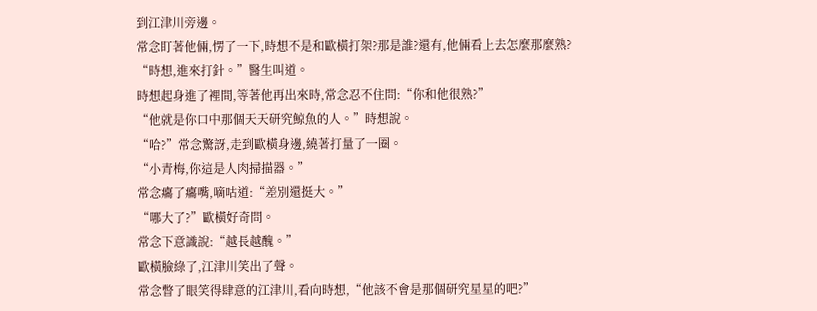到江津川旁邊。
常念盯著他倆,愣了一下,時想不是和歐橫打架?那是誰?還有,他倆看上去怎麼那麼熟?
“時想,進來打針。”醫生叫道。
時想起身進了裡間,等著他再出來時,常念忍不住問:“你和他很熟?”
“他就是你口中那個天天研究鯨魚的人。”時想說。
“哈?”常念驚訝,走到歐橫身邊,繞著打量了一圈。
“小青梅,你這是人肉掃描器。”
常念癟了癟嘴,嘀咕道:“差別還挺大。”
“哪大了?”歐橫好奇問。
常念下意識說:“越長越醜。”
歐橫臉綠了,江津川笑出了聲。
常念瞥了眼笑得肆意的江津川,看向時想,“他該不會是那個研究星星的吧?”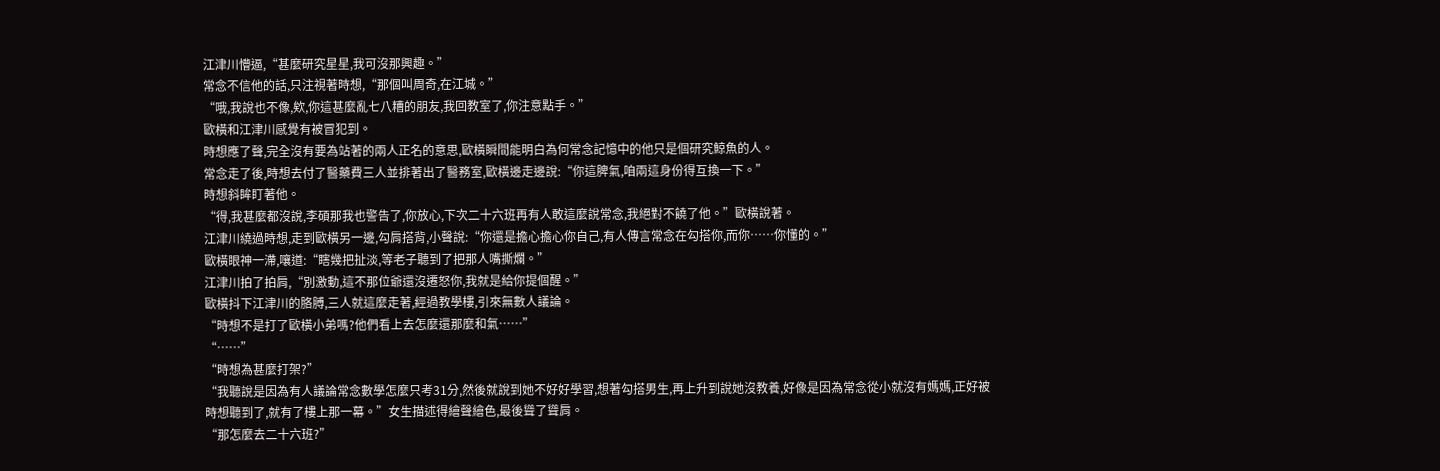江津川懵逼,“甚麼研究星星,我可沒那興趣。”
常念不信他的話,只注視著時想,“那個叫周奇,在江城。”
“哦,我說也不像,欸,你這甚麼亂七八糟的朋友,我回教室了,你注意點手。”
歐橫和江津川感覺有被冒犯到。
時想應了聲,完全沒有要為站著的兩人正名的意思,歐橫瞬間能明白為何常念記憶中的他只是個研究鯨魚的人。
常念走了後,時想去付了醫藥費三人並排著出了醫務室,歐橫邊走邊說:“你這脾氣,咱兩這身份得互換一下。”
時想斜眸盯著他。
“得,我甚麼都沒說,李碩那我也警告了,你放心,下次二十六班再有人敢這麼說常念,我絕對不饒了他。”歐橫說著。
江津川繞過時想,走到歐橫另一邊,勾肩搭背,小聲說:“你還是擔心擔心你自己,有人傳言常念在勾搭你,而你……你懂的。”
歐橫眼神一滯,嚷道:“瞎幾把扯淡,等老子聽到了把那人嘴撕爛。”
江津川拍了拍肩,“別激動,這不那位爺還沒遷怒你,我就是給你提個醒。”
歐橫抖下江津川的胳膊,三人就這麼走著,經過教學樓,引來無數人議論。
“時想不是打了歐橫小弟嗎?他們看上去怎麼還那麼和氣……”
“……”
“時想為甚麼打架?”
“我聽說是因為有人議論常念數學怎麼只考31分,然後就說到她不好好學習,想著勾搭男生,再上升到說她沒教養,好像是因為常念從小就沒有媽媽,正好被時想聽到了,就有了樓上那一幕。”女生描述得繪聲繪色,最後聳了聳肩。
“那怎麼去二十六班?”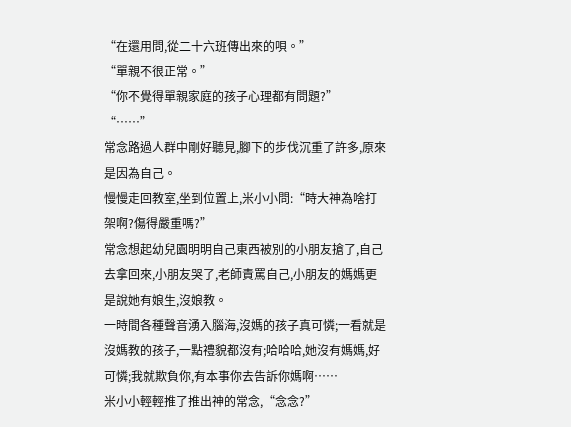“在還用問,從二十六班傳出來的唄。”
“單親不很正常。”
“你不覺得單親家庭的孩子心理都有問題?”
“……”
常念路過人群中剛好聽見,腳下的步伐沉重了許多,原來是因為自己。
慢慢走回教室,坐到位置上,米小小問:“時大神為啥打架啊?傷得嚴重嗎?”
常念想起幼兒園明明自己東西被別的小朋友搶了,自己去拿回來,小朋友哭了,老師責罵自己,小朋友的媽媽更是說她有娘生,沒娘教。
一時間各種聲音湧入腦海,沒媽的孩子真可憐;一看就是沒媽教的孩子,一點禮貌都沒有;哈哈哈,她沒有媽媽,好可憐;我就欺負你,有本事你去告訴你媽啊……
米小小輕輕推了推出神的常念,“念念?”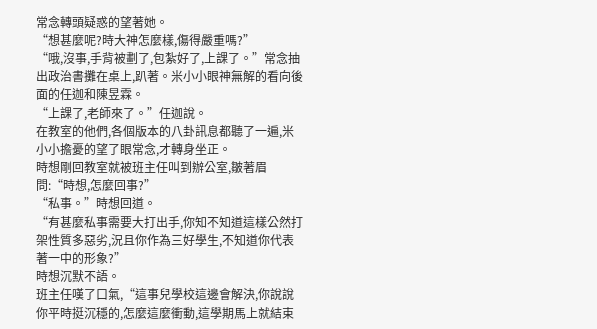常念轉頭疑惑的望著她。
“想甚麼呢?時大神怎麼樣,傷得嚴重嗎?”
“哦,沒事,手背被劃了,包紮好了,上課了。”常念抽出政治書攤在桌上,趴著。米小小眼神無解的看向後面的任迦和陳昱霖。
“上課了,老師來了。”任迦說。
在教室的他們,各個版本的八卦訊息都聽了一遍,米
小小擔憂的望了眼常念,才轉身坐正。
時想剛回教室就被班主任叫到辦公室,皺著眉問:“時想,怎麼回事?”
“私事。”時想回道。
“有甚麼私事需要大打出手,你知不知道這樣公然打架性質多惡劣,況且你作為三好學生,不知道你代表著一中的形象?”
時想沉默不語。
班主任嘆了口氣,“這事兒學校這邊會解決,你說說你平時挺沉穩的,怎麼這麼衝動,這學期馬上就結束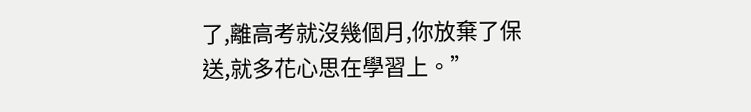了,離高考就沒幾個月,你放棄了保送,就多花心思在學習上。”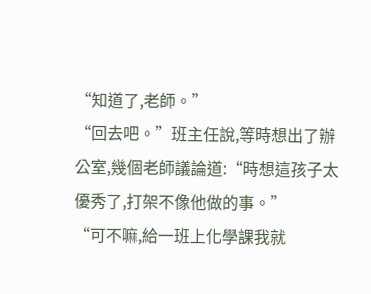“知道了,老師。”
“回去吧。”班主任說,等時想出了辦公室,幾個老師議論道:“時想這孩子太優秀了,打架不像他做的事。”
“可不嘛,給一班上化學課我就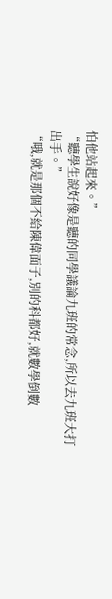怕他站起來。”
“聽學生說好像是聽的同學議論九班的常念,所以去九班大打出手。”
“哦,就是那個不給陳偉面子,別的科都好,就數學倒數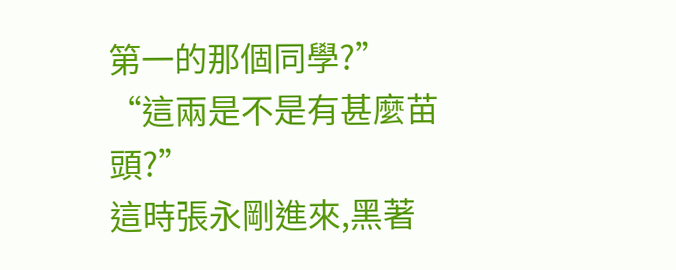第一的那個同學?”
“這兩是不是有甚麼苗頭?”
這時張永剛進來,黑著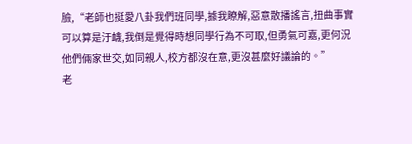臉,“老師也挺愛八卦我們班同學,據我瞭解,惡意散播謠言,扭曲事實可以算是汙衊,我倒是覺得時想同學行為不可取,但勇氣可嘉,更何況他們倆家世交,如同親人,校方都沒在意,更沒甚麼好議論的。”
老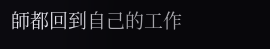師都回到自己的工作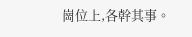崗位上,各幹其事。